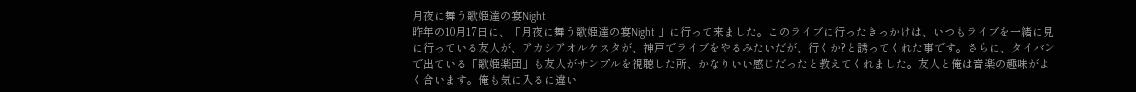月夜に舞う歌姫達の宴Night
昨年の10月17日に、「月夜に舞う歌姫達の宴Night 」に行って来ました。このライブに行ったきっかけは、いつもライブを一緒に見に行っている友人が、アカシアオルケスタが、神戸でライブをやるみたいだが、行くか?と誘ってくれた事です。さらに、タイバンで出ている「歌姫楽団」も友人がサンプルを視聴した所、かなりいい感じだったと教えてくれました。友人と俺は音楽の趣味がよく合います。俺も気に入るに違い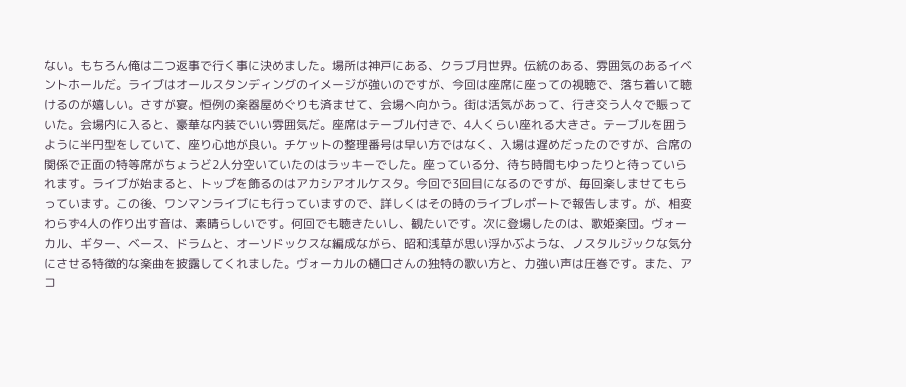ない。もちろん俺は二つ返事で行く事に決めました。場所は神戸にある、クラブ月世界。伝統のある、雰囲気のあるイベントホールだ。ライブはオールスタンディングのイメージが強いのですが、今回は座席に座っての視聴で、落ち着いて聴けるのが嬉しい。さすが宴。恒例の楽器屋めぐりも済ませて、会場へ向かう。街は活気があって、行き交う人々で賑っていた。会場内に入ると、豪華な内装でいい雰囲気だ。座席はテーブル付きで、4人くらい座れる大きさ。テーブルを囲うように半円型をしていて、座り心地が良い。チケットの整理番号は早い方ではなく、入場は遅めだったのですが、合席の関係で正面の特等席がちょうど2人分空いていたのはラッキーでした。座っている分、待ち時間もゆったりと待っていられます。ライブが始まると、トップを飾るのはアカシアオルケスタ。今回で3回目になるのですが、毎回楽しませてもらっています。この後、ワンマンライブにも行っていますので、詳しくはその時のライブレポートで報告します。が、相変わらず4人の作り出す音は、素晴らしいです。何回でも聴きたいし、観たいです。次に登場したのは、歌姫楽団。ヴォーカル、ギター、ベース、ドラムと、オーソドックスな編成ながら、昭和浅草が思い浮かぶような、ノスタルジックな気分にさせる特徴的な楽曲を披露してくれました。ヴォーカルの樋口さんの独特の歌い方と、力強い声は圧巻です。また、アコ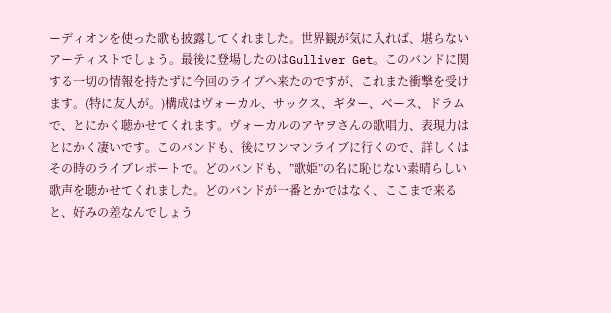ーディオンを使った歌も披露してくれました。世界観が気に入れば、堪らないアーティストでしょう。最後に登場したのはGulliver Get。このバンドに関する一切の情報を持たずに今回のライブへ来たのですが、これまた衝撃を受けます。(特に友人が。)構成はヴォーカル、サックス、ギター、ベース、ドラムで、とにかく聴かせてくれます。ヴォーカルのアヤヲさんの歌唱力、表現力はとにかく凄いです。このバンドも、後にワンマンライブに行くので、詳しくはその時のライブレポートで。どのバンドも、”歌姫”の名に恥じない素晴らしい歌声を聴かせてくれました。どのバンドが一番とかではなく、ここまで来ると、好みの差なんでしょう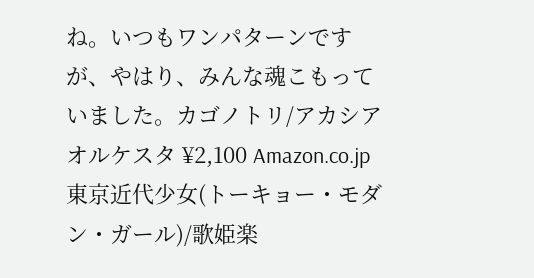ね。いつもワンパターンですが、やはり、みんな魂こもっていました。カゴノトリ/アカシアオルケスタ ¥2,100 Amazon.co.jp 東京近代少女(トーキョー・モダン・ガール)/歌姫楽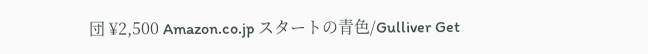団 ¥2,500 Amazon.co.jp スタートの青色/Gulliver Get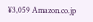¥3,059 Amazon.co.jp